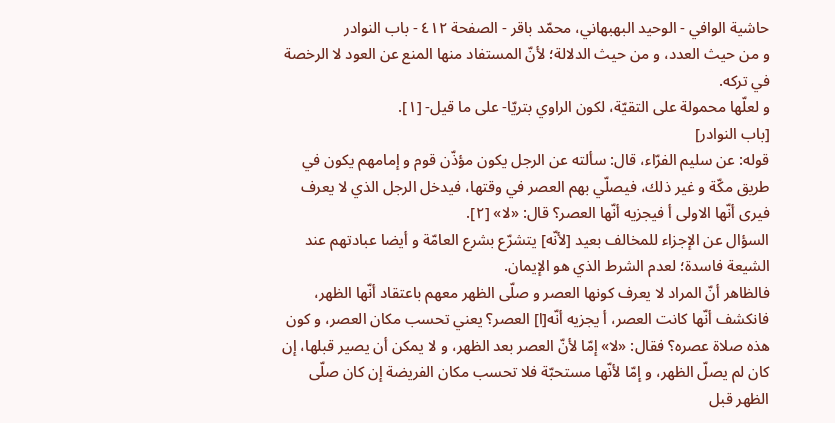حاشية الوافي - الوحيد البهبهاني، محمّد باقر - الصفحة ٤١٢ - باب النوادر
و من حيث العدد، و من حيث الدلالة؛ لأنّ المستفاد منها المنع عن العود لا الرخصة في تركه.
و لعلّها محمولة على التقيّة، لكون الراوي بتريّا- على ما قيل- [١].
[باب النوادر]
قوله: عن سليم الفرّاء، قال: سألته عن الرجل يكون مؤذّن قوم و إمامهم يكون في طريق مكّة و غير ذلك، فيصلّي بهم العصر في وقتها، فيدخل الرجل الذي لا يعرف فيرى أنّها الاولى أ فيجزيه أنّها العصر؟ قال: «لا» [٢].
السؤال عن الإجزاء للمخالف بعيد [لأنّه] يتشرّع بشرع العامّة و أيضا عبادتهم عند الشيعة فاسدة؛ لعدم الشرط الذي هو الإيمان.
فالظاهر أنّ المراد لا يعرف كونها العصر و صلّى الظهر معهم باعتقاد أنّها الظهر، فانكشف أنّها كانت العصر، أ يجزيه أنّه[ا] العصر؟ يعني تحسب مكان العصر، و كون هذه صلاة عصره؟ فقال: «لا» إمّا لأنّ العصر بعد الظهر، و لا يمكن أن يصير قبلها، إن كان لم يصلّ الظهر، و إمّا لأنّها مستحبّة فلا تحسب مكان الفريضة إن كان صلّى الظهر قبل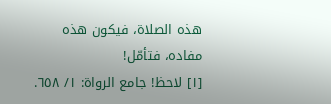هذه الصلاة، فيكون هذه مفاده، فتأمّل!
[١] لاحظ! جامع الرواة: ١/ ٦٥٨.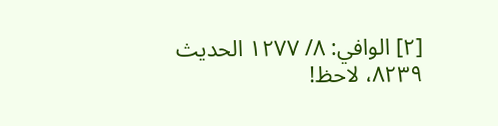[٢] الوافي: ٨/ ١٢٧٧ الحديث ٨٢٣٩، لاحظ!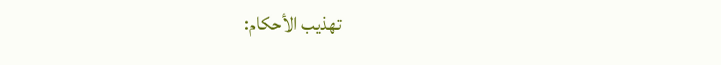تهذيب الأحكام: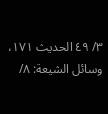٣/ ٤٩ الحديث ١٧١، وسائل الشيعة: ٨/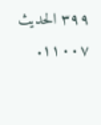٣٩٩ الحديث ١١٠٠٧.